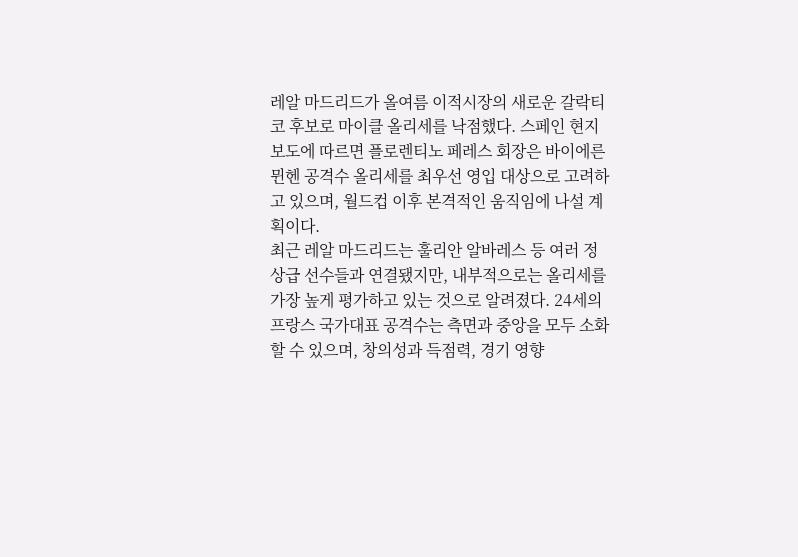레알 마드리드가 올여름 이적시장의 새로운 갈락티코 후보로 마이클 올리세를 낙점했다. 스페인 현지 보도에 따르면 플로렌티노 페레스 회장은 바이에른 뮌헨 공격수 올리세를 최우선 영입 대상으로 고려하고 있으며, 월드컵 이후 본격적인 움직임에 나설 계획이다.
최근 레알 마드리드는 훌리안 알바레스 등 여러 정상급 선수들과 연결됐지만, 내부적으로는 올리세를 가장 높게 평가하고 있는 것으로 알려졌다. 24세의 프랑스 국가대표 공격수는 측면과 중앙을 모두 소화할 수 있으며, 창의성과 득점력, 경기 영향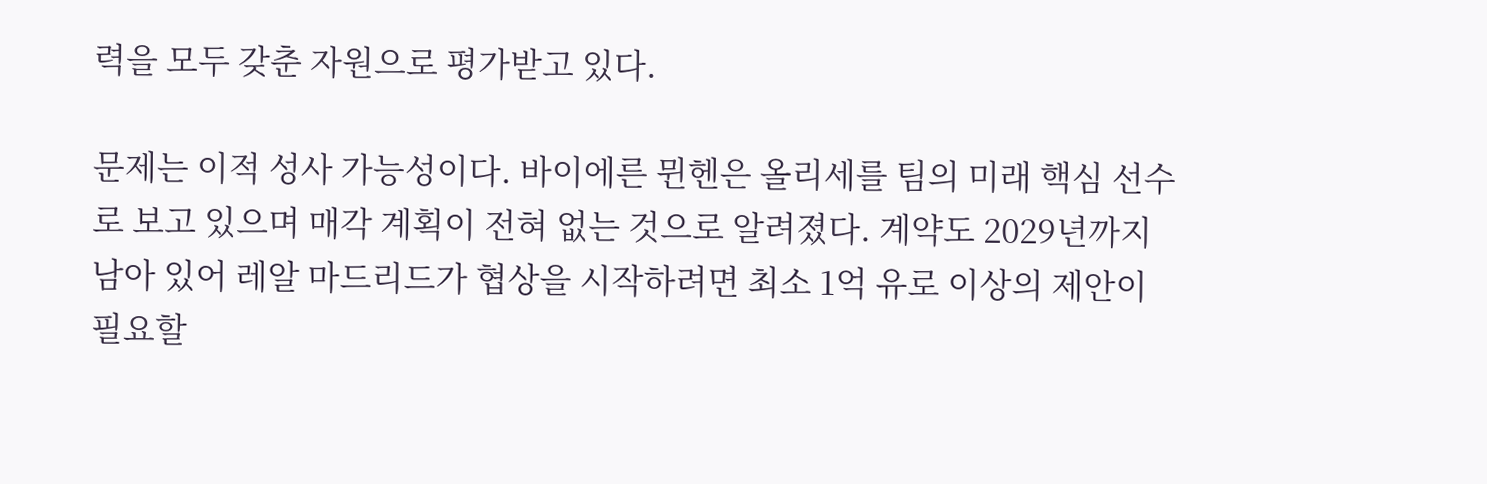력을 모두 갖춘 자원으로 평가받고 있다.

문제는 이적 성사 가능성이다. 바이에른 뮌헨은 올리세를 팀의 미래 핵심 선수로 보고 있으며 매각 계획이 전혀 없는 것으로 알려졌다. 계약도 2029년까지 남아 있어 레알 마드리드가 협상을 시작하려면 최소 1억 유로 이상의 제안이 필요할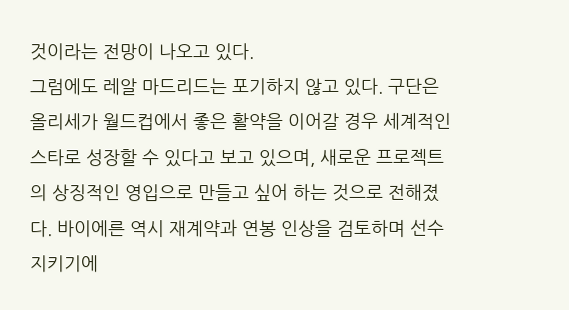것이라는 전망이 나오고 있다.
그럼에도 레알 마드리드는 포기하지 않고 있다. 구단은 올리세가 월드컵에서 좋은 활약을 이어갈 경우 세계적인 스타로 성장할 수 있다고 보고 있으며, 새로운 프로젝트의 상징적인 영입으로 만들고 싶어 하는 것으로 전해졌다. 바이에른 역시 재계약과 연봉 인상을 검토하며 선수 지키기에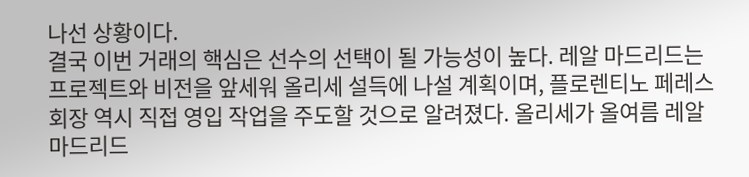나선 상황이다.
결국 이번 거래의 핵심은 선수의 선택이 될 가능성이 높다. 레알 마드리드는 프로젝트와 비전을 앞세워 올리세 설득에 나설 계획이며, 플로렌티노 페레스 회장 역시 직접 영입 작업을 주도할 것으로 알려졌다. 올리세가 올여름 레알 마드리드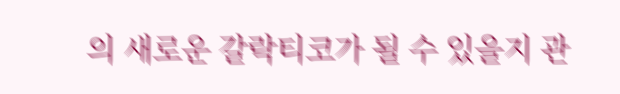의 새로운 갈락티코가 될 수 있을지 관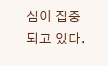심이 집중되고 있다.